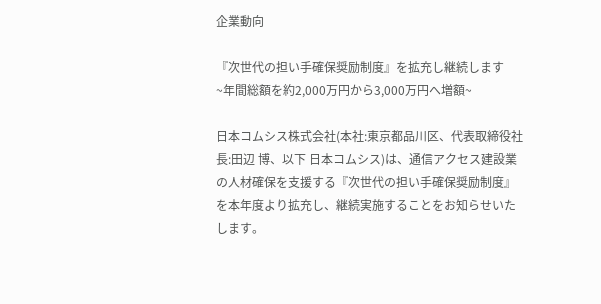企業動向

『次世代の担い手確保奨励制度』を拡充し継続します
~年間総額を約2,000万円から3,000万円へ増額~

日本コムシス株式会社(本社:東京都品川区、代表取締役社長:田辺 博、以下 日本コムシス)は、通信アクセス建設業の人材確保を支援する『次世代の担い手確保奨励制度』を本年度より拡充し、継続実施することをお知らせいたします。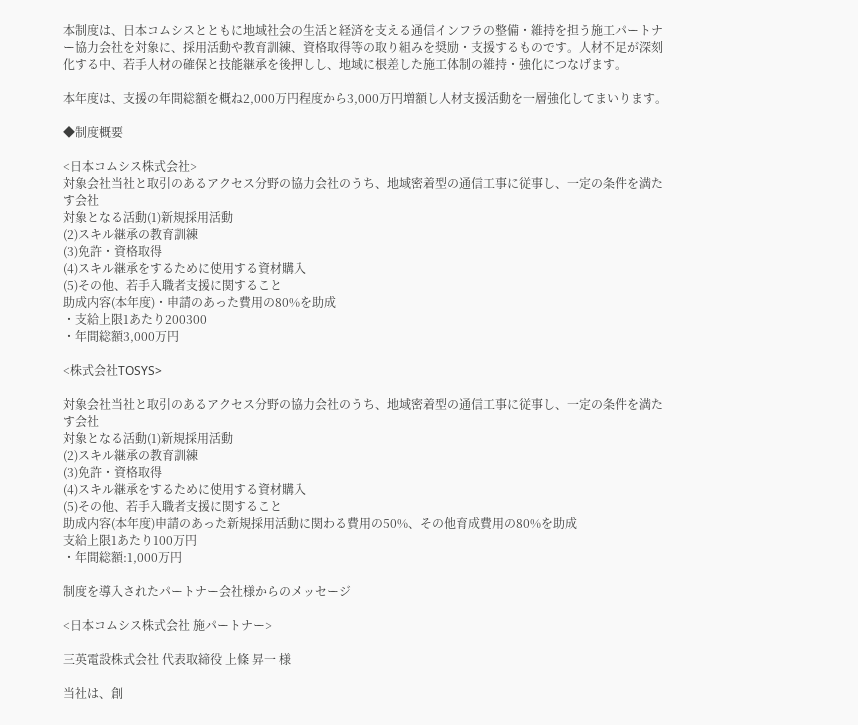本制度は、日本コムシスとともに地域社会の生活と経済を支える通信インフラの整備・維持を担う施工パートナー協力会社を対象に、採用活動や教育訓練、資格取得等の取り組みを奨励・支援するものです。人材不足が深刻化する中、若手人材の確保と技能継承を後押しし、地域に根差した施工体制の維持・強化につなげます。

本年度は、支援の年間総額を概ね2,000万円程度から3,000万円増額し人材支援活動を一層強化してまいります。

◆制度概要

<日本コムシス株式会社>
対象会社当社と取引のあるアクセス分野の協力会社のうち、地域密着型の通信工事に従事し、一定の条件を満たす会社
対象となる活動(1)新規採用活動
(2)スキル継承の教育訓練
(3)免許・資格取得
(4)スキル継承をするために使用する資材購入
(5)その他、若手入職者支援に関すること
助成内容(本年度)・申請のあった費用の80%を助成
・支給上限1あたり200300
・年間総額3,000万円

<株式会社TOSYS>

対象会社当社と取引のあるアクセス分野の協力会社のうち、地域密着型の通信工事に従事し、一定の条件を満たす会社
対象となる活動(1)新規採用活動
(2)スキル継承の教育訓練
(3)免許・資格取得
(4)スキル継承をするために使用する資材購入
(5)その他、若手入職者支援に関すること
助成内容(本年度)申請のあった新規採用活動に関わる費用の50%、その他育成費用の80%を助成
支給上限1あたり100万円
・年間総額:1,000万円

制度を導入されたパートナー会社様からのメッセージ

<日本コムシス株式会社 施パートナー>

三英電設株式会社 代表取締役 上條 昇一 様

当社は、創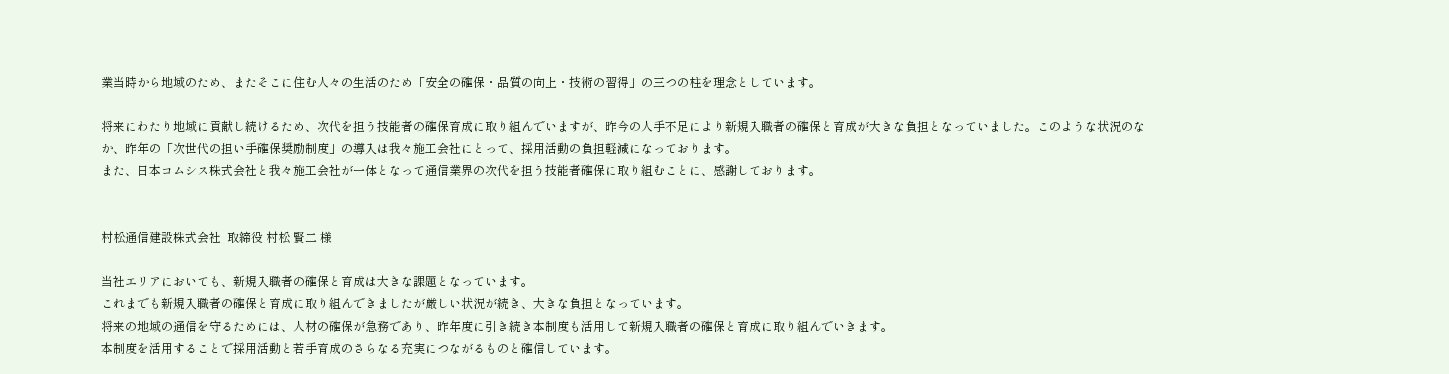業当時から地域のため、またそこに住む人々の生活のため「安全の確保・品質の向上・技術の習得」の三つの柱を理念としています。

将来にわたり地域に貢献し続けるため、次代を担う技能者の確保育成に取り組んでいますが、昨今の人手不足により新規入職者の確保と育成が大きな負担となっていました。このような状況のなか、昨年の「次世代の担い手確保奨励制度」の導入は我々施工会社にとって、採用活動の負担軽減になっております。
また、日本コムシス株式会社と我々施工会社が一体となって通信業界の次代を担う技能者確保に取り組むことに、感謝しております。


村松通信建設株式会社  取締役 村松 賢二 様

当社エリアにおいても、新規入職者の確保と育成は大きな課題となっています。
これまでも新規入職者の確保と育成に取り組んできましたが厳しい状況が続き、大きな負担となっています。
将来の地域の通信を守るためには、人材の確保が急務であり、昨年度に引き続き本制度も活用して新規入職者の確保と育成に取り組んでいきます。
本制度を活用することで採用活動と若手育成のさらなる充実につながるものと確信しています。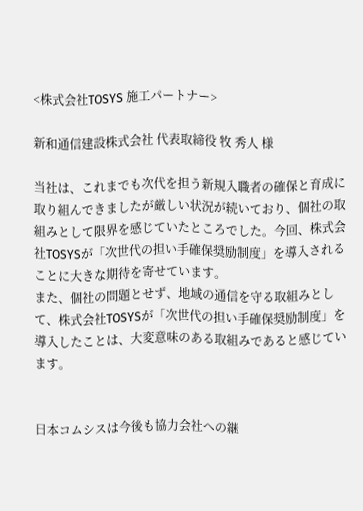<株式会社TOSYS 施工パートナー>

新和通信建設株式会社 代表取締役 牧 秀人 様

当社は、これまでも次代を担う新規入職者の確保と育成に取り組んできましたが厳しい状況が続いており、個社の取組みとして限界を感じていたところでした。今回、株式会社TOSYSが「次世代の担い手確保奨励制度」を導入されることに大きな期待を寄せています。
また、個社の問題とせず、地域の通信を守る取組みとして、株式会社TOSYSが「次世代の担い手確保奨励制度」を導入したことは、大変意味のある取組みであると感じています。


日本コムシスは今後も協力会社への継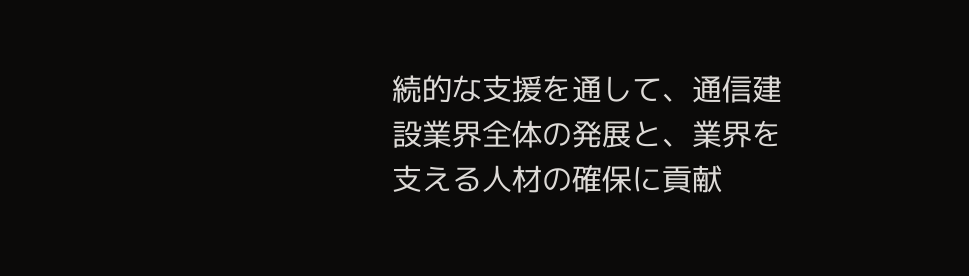続的な支援を通して、通信建設業界全体の発展と、業界を支える人材の確保に貢献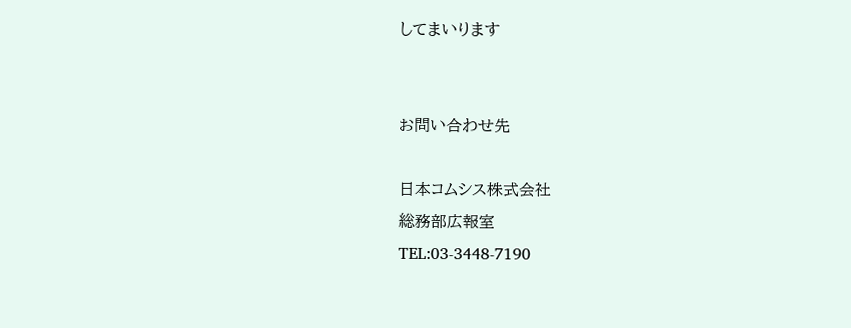してまいります


お問い合わせ先

日本コムシス株式会社
総務部広報室
TEL:03-3448-7190